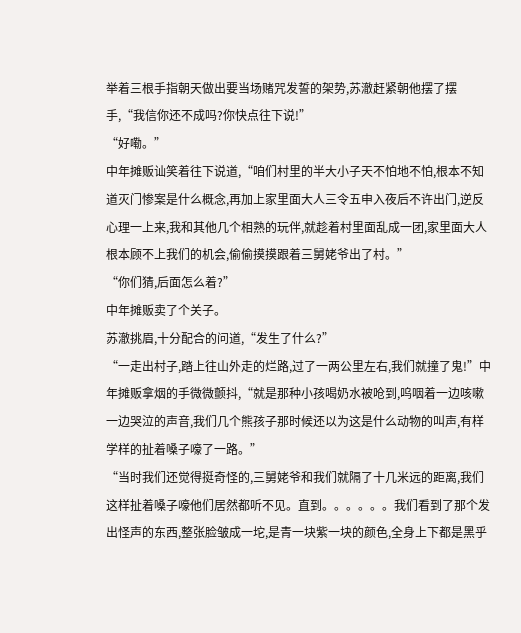举着三根手指朝天做出要当场赌咒发誓的架势,苏澈赶紧朝他摆了摆手,“我信你还不成吗?你快点往下说!”
“好嘞。”
中年摊贩讪笑着往下说道,“咱们村里的半大小子天不怕地不怕,根本不知道灭门惨案是什么概念,再加上家里面大人三令五申入夜后不许出门,逆反心理一上来,我和其他几个相熟的玩伴,就趁着村里面乱成一团,家里面大人根本顾不上我们的机会,偷偷摸摸跟着三舅姥爷出了村。”
“你们猜,后面怎么着?”
中年摊贩卖了个关子。
苏澈挑眉,十分配合的问道,“发生了什么?”
“一走出村子,踏上往山外走的烂路,过了一两公里左右,我们就撞了鬼!”中年摊贩拿烟的手微微颤抖,“就是那种小孩喝奶水被呛到,呜咽着一边咳嗽一边哭泣的声音,我们几个熊孩子那时候还以为这是什么动物的叫声,有样学样的扯着嗓子嚎了一路。”
“当时我们还觉得挺奇怪的,三舅姥爷和我们就隔了十几米远的距离,我们这样扯着嗓子嚎他们居然都听不见。直到。。。。。。我们看到了那个发出怪声的东西,整张脸皱成一坨,是青一块紫一块的颜色,全身上下都是黑乎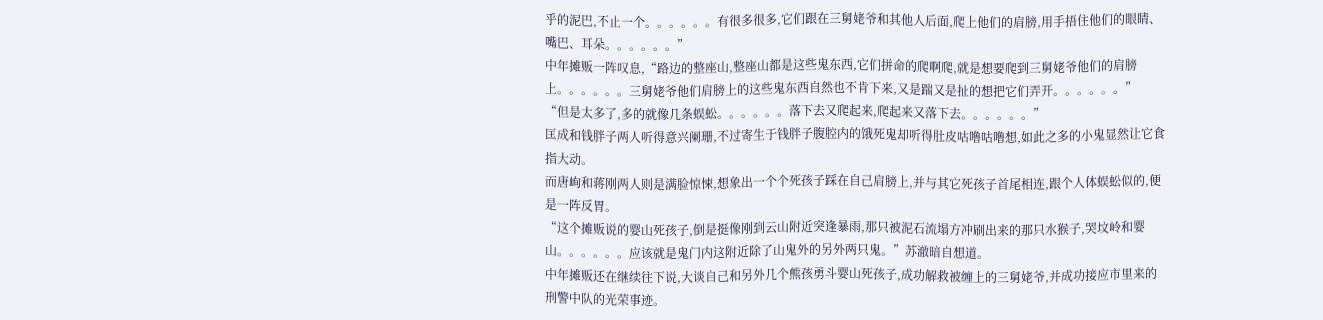乎的泥巴,不止一个。。。。。。有很多很多,它们跟在三舅姥爷和其他人后面,爬上他们的肩膀,用手捂住他们的眼睛、嘴巴、耳朵。。。。。。”
中年摊贩一阵叹息,“路边的整座山,整座山都是这些鬼东西,它们拼命的爬啊爬,就是想要爬到三舅姥爷他们的肩膀上。。。。。。三舅姥爷他们肩膀上的这些鬼东西自然也不肯下来,又是踹又是扯的想把它们弄开。。。。。。”
“但是太多了,多的就像几条蜈蚣。。。。。。落下去又爬起来,爬起来又落下去。。。。。。”
匡成和钱胖子两人听得意兴阑珊,不过寄生于钱胖子腹腔内的饿死鬼却听得肚皮咕噜咕噜想,如此之多的小鬼显然让它食指大动。
而唐峋和蒋刚两人则是满脸惊悚,想象出一个个死孩子踩在自己肩膀上,并与其它死孩子首尾相连,跟个人体蜈蚣似的,便是一阵反胃。
“这个摊贩说的婴山死孩子,倒是挺像刚到云山附近突逢暴雨,那只被泥石流塌方冲刷出来的那只水猴子,哭坟岭和婴山。。。。。。应该就是鬼门内这附近除了山鬼外的另外两只鬼。”苏澈暗自想道。
中年摊贩还在继续往下说,大谈自己和另外几个熊孩勇斗婴山死孩子,成功解救被缠上的三舅姥爷,并成功接应市里来的刑警中队的光荣事迹。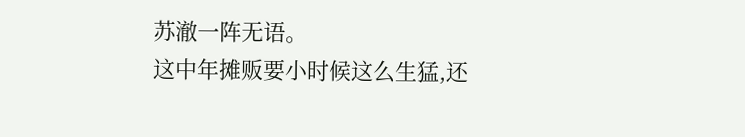苏澈一阵无语。
这中年摊贩要小时候这么生猛,还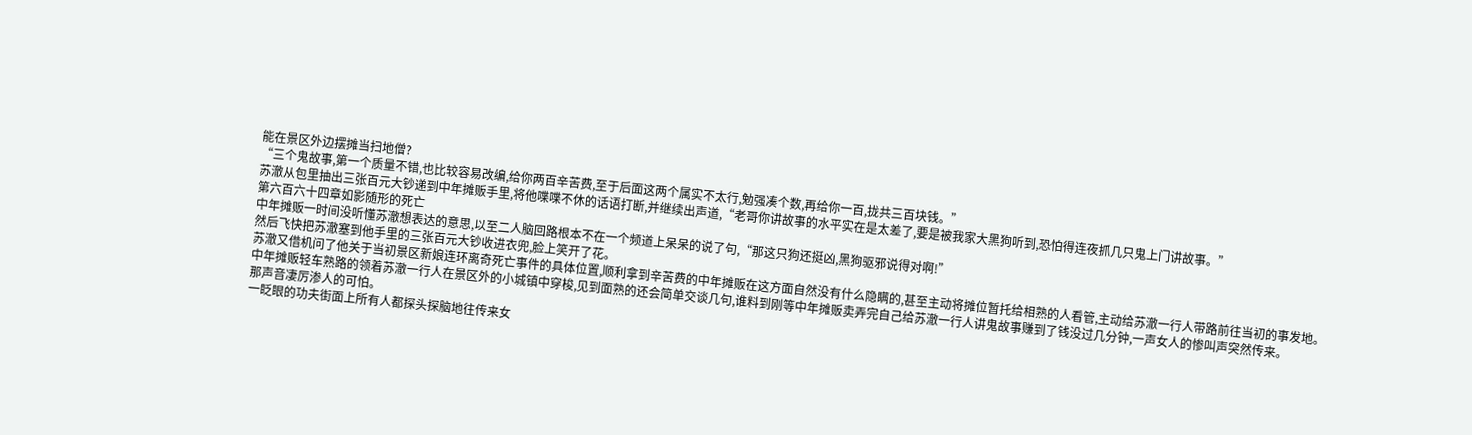能在景区外边摆摊当扫地僧?
“三个鬼故事,第一个质量不错,也比较容易改编,给你两百辛苦费,至于后面这两个属实不太行,勉强凑个数,再给你一百,拢共三百块钱。”
苏澈从包里抽出三张百元大钞递到中年摊贩手里,将他喋喋不休的话语打断,并继续出声道,“老哥你讲故事的水平实在是太差了,要是被我家大黑狗听到,恐怕得连夜抓几只鬼上门讲故事。”
第六百六十四章如影随形的死亡
中年摊贩一时间没听懂苏澈想表达的意思,以至二人脑回路根本不在一个频道上呆呆的说了句,“那这只狗还挺凶,黑狗驱邪说得对啊!”
然后飞快把苏澈塞到他手里的三张百元大钞收进衣兜,脸上笑开了花。
苏澈又借机问了他关于当初景区新娘连环离奇死亡事件的具体位置,顺利拿到辛苦费的中年摊贩在这方面自然没有什么隐瞒的,甚至主动将摊位暂托给相熟的人看管,主动给苏澈一行人带路前往当初的事发地。
中年摊贩轻车熟路的领着苏澈一行人在景区外的小城镇中穿梭,见到面熟的还会简单交谈几句,谁料到刚等中年摊贩卖弄完自己给苏澈一行人讲鬼故事赚到了钱没过几分钟,一声女人的惨叫声突然传来。
那声音凄厉渗人的可怕。
一眨眼的功夫街面上所有人都探头探脑地往传来女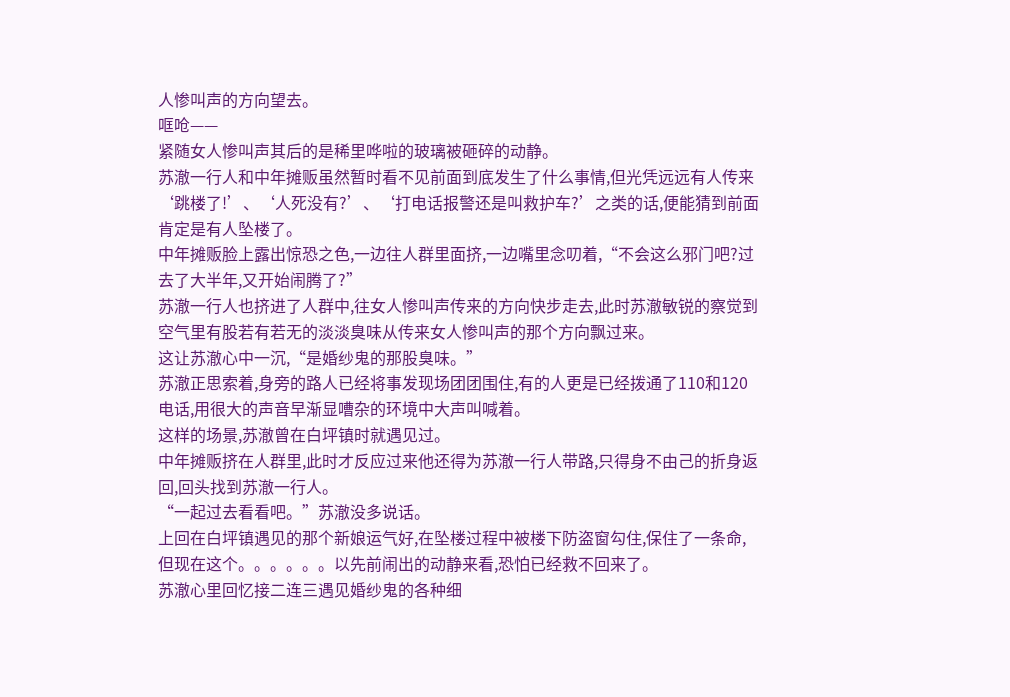人惨叫声的方向望去。
哐呛——
紧随女人惨叫声其后的是稀里哗啦的玻璃被砸碎的动静。
苏澈一行人和中年摊贩虽然暂时看不见前面到底发生了什么事情,但光凭远远有人传来‘跳楼了!’、‘人死没有?’、‘打电话报警还是叫救护车?’之类的话,便能猜到前面肯定是有人坠楼了。
中年摊贩脸上露出惊恐之色,一边往人群里面挤,一边嘴里念叨着,“不会这么邪门吧?过去了大半年,又开始闹腾了?”
苏澈一行人也挤进了人群中,往女人惨叫声传来的方向快步走去,此时苏澈敏锐的察觉到空气里有股若有若无的淡淡臭味从传来女人惨叫声的那个方向飘过来。
这让苏澈心中一沉,“是婚纱鬼的那股臭味。”
苏澈正思索着,身旁的路人已经将事发现场团团围住,有的人更是已经拨通了110和120电话,用很大的声音早渐显嘈杂的环境中大声叫喊着。
这样的场景,苏澈曾在白坪镇时就遇见过。
中年摊贩挤在人群里,此时才反应过来他还得为苏澈一行人带路,只得身不由己的折身返回,回头找到苏澈一行人。
“一起过去看看吧。”苏澈没多说话。
上回在白坪镇遇见的那个新娘运气好,在坠楼过程中被楼下防盗窗勾住,保住了一条命,但现在这个。。。。。。以先前闹出的动静来看,恐怕已经救不回来了。
苏澈心里回忆接二连三遇见婚纱鬼的各种细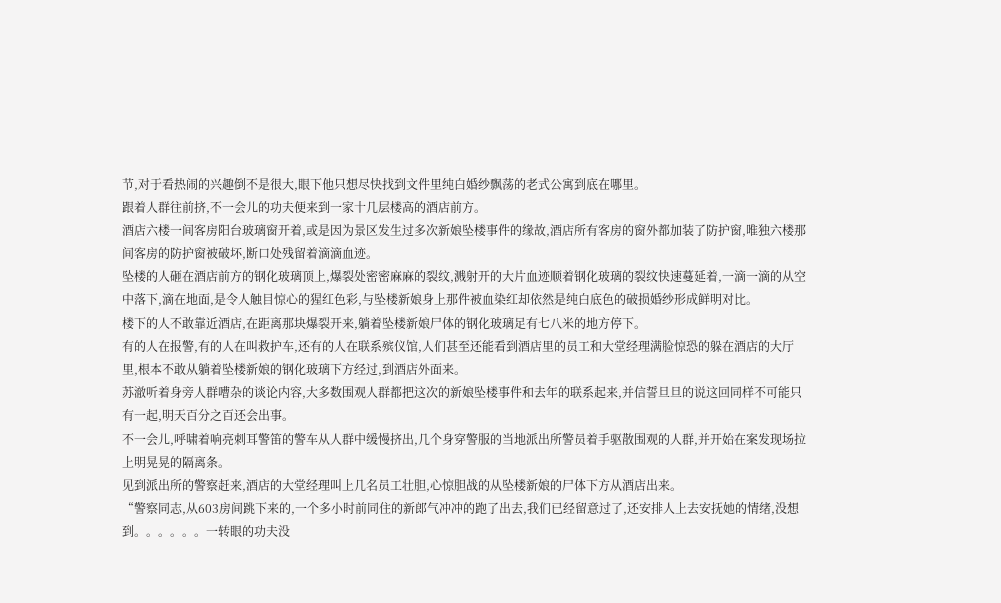节,对于看热闹的兴趣倒不是很大,眼下他只想尽快找到文件里纯白婚纱飘荡的老式公寓到底在哪里。
跟着人群往前挤,不一会儿的功夫便来到一家十几层楼高的酒店前方。
酒店六楼一间客房阳台玻璃窗开着,或是因为景区发生过多次新娘坠楼事件的缘故,酒店所有客房的窗外都加装了防护窗,唯独六楼那间客房的防护窗被破坏,断口处残留着滴滴血迹。
坠楼的人砸在酒店前方的钢化玻璃顶上,爆裂处密密麻麻的裂纹,溅射开的大片血迹顺着钢化玻璃的裂纹快速蔓延着,一滴一滴的从空中落下,滴在地面,是令人触目惊心的猩红色彩,与坠楼新娘身上那件被血染红却依然是纯白底色的破损婚纱形成鲜明对比。
楼下的人不敢靠近酒店,在距离那块爆裂开来,躺着坠楼新娘尸体的钢化玻璃足有七八米的地方停下。
有的人在报警,有的人在叫救护车,还有的人在联系殡仪馆,人们甚至还能看到酒店里的员工和大堂经理满脸惊恐的躲在酒店的大厅里,根本不敢从躺着坠楼新娘的钢化玻璃下方经过,到酒店外面来。
苏澈听着身旁人群嘈杂的谈论内容,大多数围观人群都把这次的新娘坠楼事件和去年的联系起来,并信誓旦旦的说这回同样不可能只有一起,明天百分之百还会出事。
不一会儿,呼啸着响亮刺耳警笛的警车从人群中缓慢挤出,几个身穿警服的当地派出所警员着手驱散围观的人群,并开始在案发现场拉上明晃晃的隔离条。
见到派出所的警察赶来,酒店的大堂经理叫上几名员工壮胆,心惊胆战的从坠楼新娘的尸体下方从酒店出来。
“警察同志,从603房间跳下来的,一个多小时前同住的新郎气冲冲的跑了出去,我们已经留意过了,还安排人上去安抚她的情绪,没想到。。。。。。一转眼的功夫没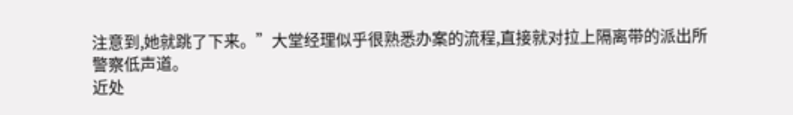注意到,她就跳了下来。”大堂经理似乎很熟悉办案的流程,直接就对拉上隔离带的派出所警察低声道。
近处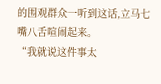的围观群众一听到这话,立马七嘴八舌喧闹起来。
“我就说这件事太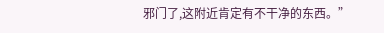邪门了,这附近肯定有不干净的东西。”